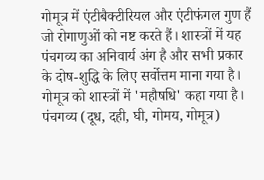गोमूत्र में एंटीबैक्टीरियल और एंटीफंगल गुण हैं जो रोगाणुओं को नष्ट करते हैं। शास्त्रों में यह पंचगव्य का अनिवार्य अंग है और सभी प्रकार के दोष-शुद्धि के लिए सर्वोत्तम माना गया है।
गोमूत्र को शास्त्रों में 'महौषधि' कहा गया है।
पंचगव्य (दूध, दही, घी, गोमय, गोमूत्र)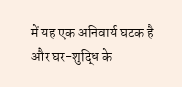में यह एक अनिवार्य घटक है और घर-शुद्धि के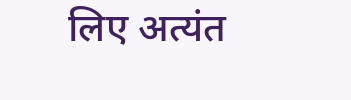लिए अत्यंत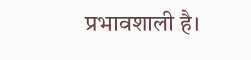प्रभावशाली है।